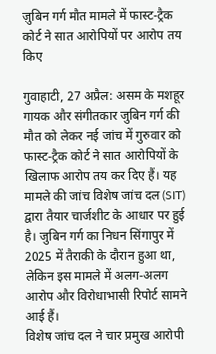ज़ुबिन गर्ग मौत मामले में फास्ट-ट्रैक कोर्ट ने सात आरोपियों पर आरोप तय किए

गुवाहाटी, 27 अप्रैल: असम के मशहूर गायक और संगीतकार जुबिन गर्ग की मौत को लेकर नई जांच में गुरुवार को फास्ट-ट्रैक कोर्ट ने सात आरोपियों के खिलाफ आरोप तय कर दिए हैं। यह मामले की जांच विशेष जांच दल (SIT) द्वारा तैयार चार्जशीट के आधार पर हुई है। जुबिन गर्ग का निधन सिंगापुर में 2025 में तैराकी के दौरान हुआ था, लेकिन इस मामले में अलग-अलग आरोप और विरोधाभासी रिपोर्ट सामने आई हैं।
विशेष जांच दल ने चार प्रमुख आरोपी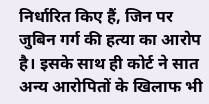निर्धारित किए हैं, जिन पर जुबिन गर्ग की हत्या का आरोप है। इसके साथ ही कोर्ट ने सात अन्य आरोपितों के खिलाफ भी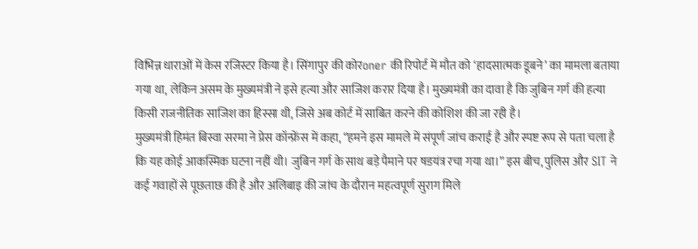विभिन्न धाराओं में केस रजिस्टर किया है। सिंगापुर की कोरoner की रिपोर्ट में मौत को ‘हादसात्मक डूबने’ का मामला बताया गया था, लेकिन असम के मुख्यमंत्री ने इसे हत्या और साजिश करार दिया है। मुख्यमंत्री का दावा है कि जुबिन गर्ग की हत्या किसी राजनीतिक साजिश का हिस्सा थी, जिसे अब कोर्ट में साबित करने की कोशिश की जा रही है।
मुख्यमंत्री हिमंत बिस्वा सरमा ने प्रेस कॉन्फ्रेंस में कहा, “हमने इस मामले में संपूर्ण जांच कराई है और स्पष्ट रूप से पता चला है कि यह कोई आकस्मिक घटना नहीं थी। जुबिन गर्ग के साथ बड़े पैमाने पर षडयंत्र रचा गया था।” इस बीच, पुलिस और SIT ने कई गवाहों से पूछताछ की है और अलिबाइ की जांच के दौरान महत्वपूर्ण सुराग मिले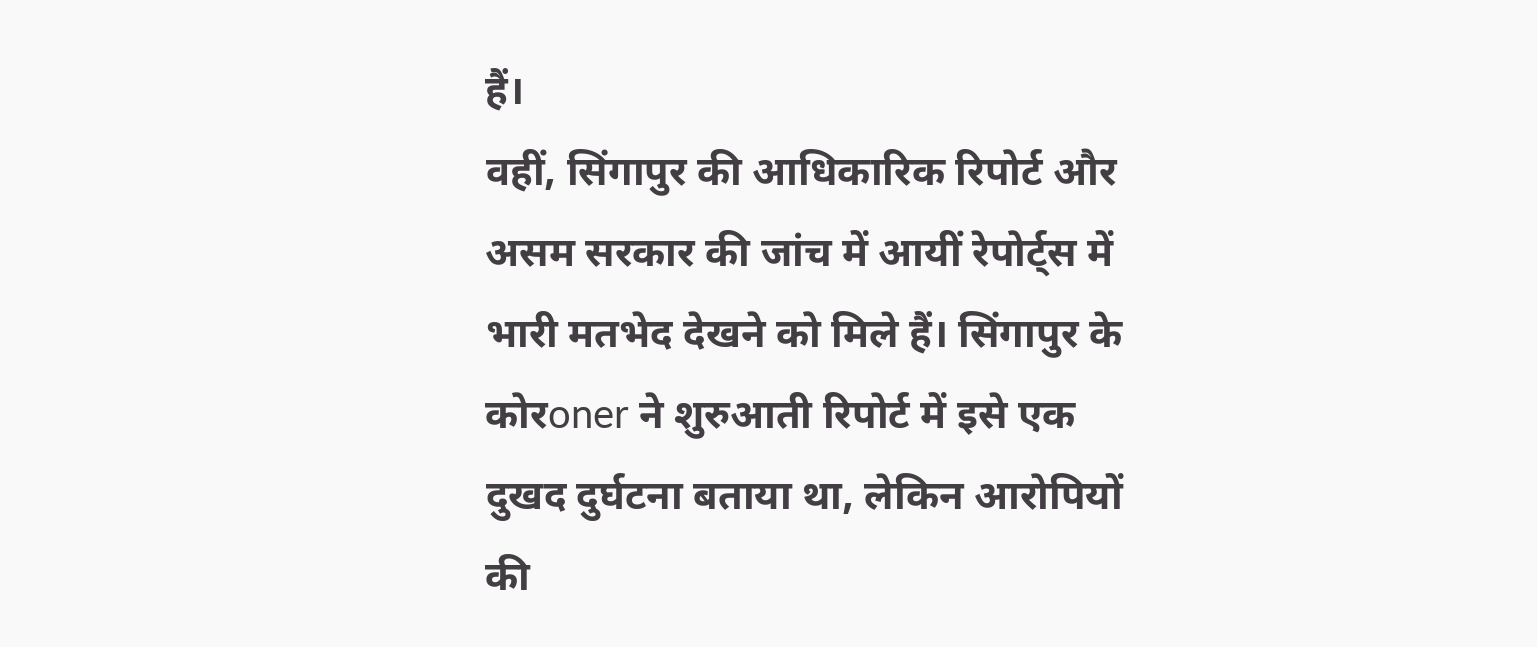हैं।
वहीं, सिंगापुर की आधिकारिक रिपोर्ट और असम सरकार की जांच में आयीं रेपोर्ट्स में भारी मतभेद देखने को मिले हैं। सिंगापुर के कोरoner ने शुरुआती रिपोर्ट में इसे एक दुखद दुर्घटना बताया था, लेकिन आरोपियों की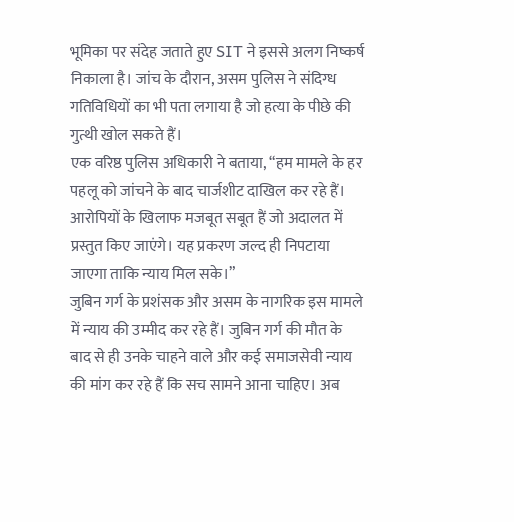भूमिका पर संदेह जताते हुए SIT ने इससे अलग निष्कर्ष निकाला है। जांच के दौरान, असम पुलिस ने संदिग्ध गतिविधियों का भी पता लगाया है जो हत्या के पीछे की गुत्थी खोल सकते हैं।
एक वरिष्ठ पुलिस अधिकारी ने बताया, “हम मामले के हर पहलू को जांचने के बाद चार्जशीट दाखिल कर रहे हैं। आरोपियों के खिलाफ मजबूत सबूत हैं जो अदालत में प्रस्तुत किए जाएंगे। यह प्रकरण जल्द ही निपटाया जाएगा ताकि न्याय मिल सके।”
जुबिन गर्ग के प्रशंसक और असम के नागरिक इस मामले में न्याय की उम्मीद कर रहे हैं। जुबिन गर्ग की मौत के बाद से ही उनके चाहने वाले और कई समाजसेवी न्याय की मांग कर रहे हैं कि सच सामने आना चाहिए। अब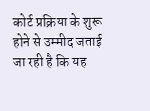कोर्ट प्रक्रिया के शुरू होने से उम्मीद जताई जा रही है कि यह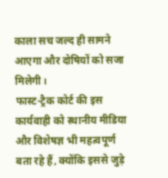काला सच जल्द ही सामने आएगा और दोषियों को सजा मिलेगी।
फास्ट-ट्रैक कोर्ट की इस कार्यवाही को स्थानीय मीडिया और विशेषज्ञ भी महत्वपूर्ण बता रहे हैं, क्योंकि इससे जुड़े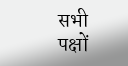सभी पक्षों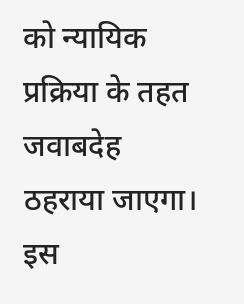को न्यायिक प्रक्रिया के तहत जवाबदेह ठहराया जाएगा। इस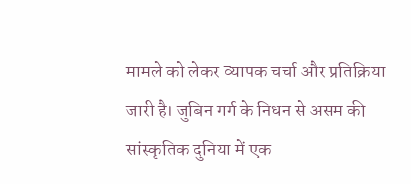मामले को लेकर व्यापक चर्चा और प्रतिक्रिया जारी है। जुबिन गर्ग के निधन से असम की सांस्कृतिक दुनिया में एक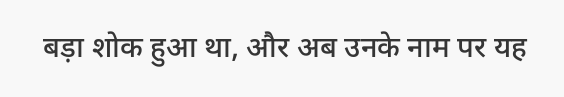बड़ा शोक हुआ था, और अब उनके नाम पर यह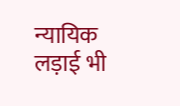न्यायिक लड़ाई भी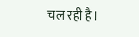चल रही है।